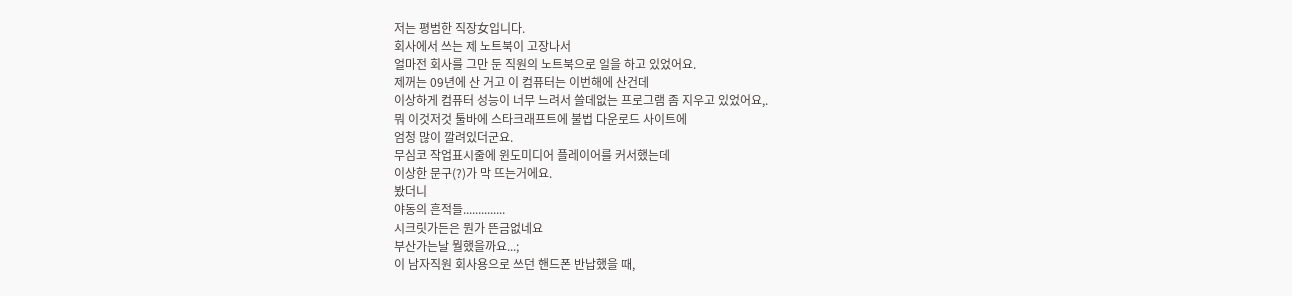저는 평범한 직장女입니다.
회사에서 쓰는 제 노트북이 고장나서
얼마전 회사를 그만 둔 직원의 노트북으로 일을 하고 있었어요.
제꺼는 09년에 산 거고 이 컴퓨터는 이번해에 산건데
이상하게 컴퓨터 성능이 너무 느려서 쓸데없는 프로그램 좀 지우고 있었어요,.
뭐 이것저것 툴바에 스타크래프트에 불법 다운로드 사이트에
엄청 많이 깔려있더군요.
무심코 작업표시줄에 윈도미디어 플레이어를 커서했는데
이상한 문구(?)가 막 뜨는거에요.
봤더니
야동의 흔적들..............
시크릿가든은 뭔가 뜬금없네요
부산가는날 뭘했을까요...;
이 남자직원 회사용으로 쓰던 핸드폰 반납했을 때,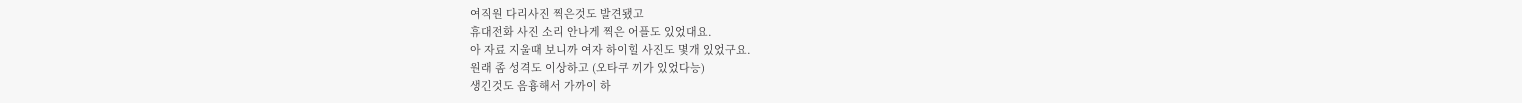여직원 다리사진 찍은것도 발견됐고
휴대전화 사진 소리 안나게 찍은 어플도 있었대요.
아 자료 지울때 보니까 여자 하이힐 사진도 몇개 있었구요.
원래 좀 성격도 이상하고 (오타쿠 끼가 있었다능)
생긴것도 음흉해서 가까이 하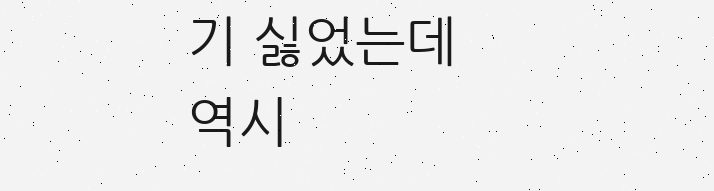기 싫었는데
역시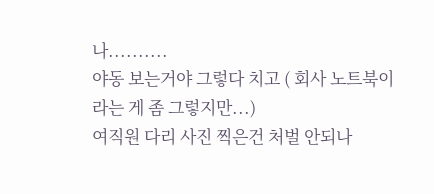나..........
야동 보는거야 그렇다 치고 ( 회사 노트북이라는 게 좀 그렇지만...)
여직원 다리 사진 찍은건 처벌 안되나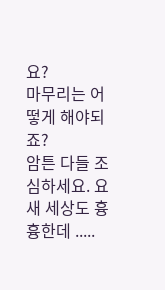요?
마무리는 어떻게 해야되죠?
암튼 다들 조심하세요. 요새 세상도 흉흉한데 .....